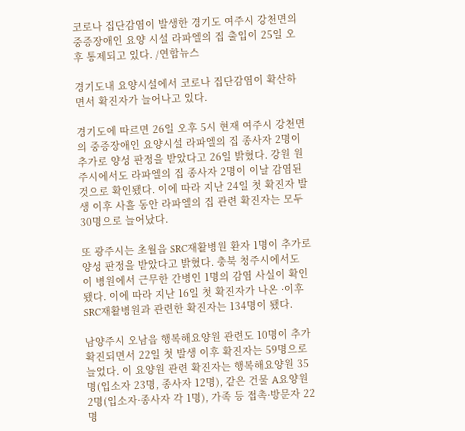코로나 집단감염이 발생한 경기도 여주시 강천면의 중증장애인 요양 시설 라파엘의 집 출입이 25일 오후 통제되고 있다. /연합뉴스

경기도내 요양시설에서 코로나 집단감염이 확산하면서 확진자가 늘어나고 있다.

경기도에 따르면 26일 오후 5시 현재 여주시 강천면의 중증장애인 요양시설 라파엘의 집 종사자 2명이 추가로 양성 판정을 받았다고 26일 밝혔다. 강원 원주시에서도 라파엘의 집 종사자 2명이 이날 감염된 것으로 확인됐다. 이에 따라 지난 24일 첫 확진자 발생 이후 사흘 동안 라파엘의 집 관련 확진자는 모두 30명으로 늘어났다.

또 광주시는 초월읍 SRC재활병원 환자 1명이 추가로 양성 판정을 받았다고 밝혔다. 충북 청주시에서도 이 병원에서 근무한 간병인 1명의 감염 사실이 확인됐다. 이에 따라 지난 16일 첫 확진자가 나온 ·이후 SRC재활병원과 관련한 확진자는 134명이 됐다.

남양주시 오남읍 행복해요양원 관련도 10명이 추가 확진되면서 22일 첫 발생 이후 확진자는 59명으로 늘었다. 이 요양원 관련 확진자는 행복해요양원 35명(입소자 23명, 종사자 12명), 같은 건물 A요양원 2명(입소자·종사자 각 1명), 가족 등 접촉·방문자 22명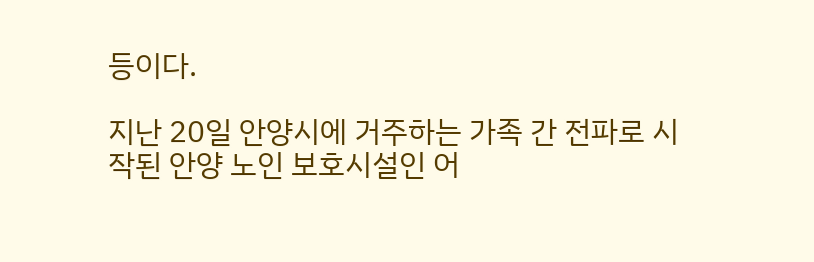등이다.

지난 20일 안양시에 거주하는 가족 간 전파로 시작된 안양 노인 보호시설인 어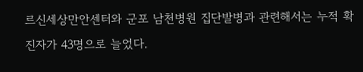르신세상만안센터와 군포 남천병원 집단발병과 관련해서는 누적 확진자가 43명으로 늘었다.